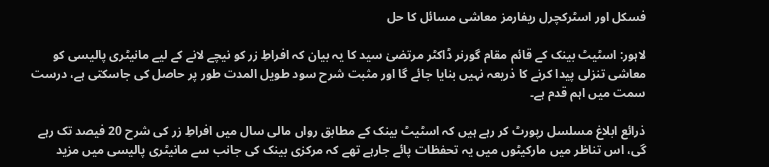فسکل اور اسٹرکچرل ریفارمز معاشی مسائل کا حل

لاہور: اسٹیٹ بینک کے قائم مقام گورنر ڈاکٹر مرتضیٰ سید کا یہ بیان کہ افراطِ زر کو نیچے لانے کے لیے مانیٹری پالیسی کو معاشی تنزلی پیدا کرنے کا ذریعہ نہیں بنایا جائے گا اور مثبت شرح سود طویل المدت طور پر حاصل کی جاسکتی ہے، درست سمت میں اہم قدم ہے۔

ذرائع ابلاغ مسلسل رپورٹ کر رہے ہیں کہ اسٹیٹ بینک کے مطابق رواں مالی سال میں افراطِ زر کی شرح 20 فیصد تک رہے گی، اس تناظر میں مارکیٹوں میں یہ تحفظات پائے جارہے تھے کہ مرکزی بینک کی جانب سے مانیٹری پالیسی میں مزید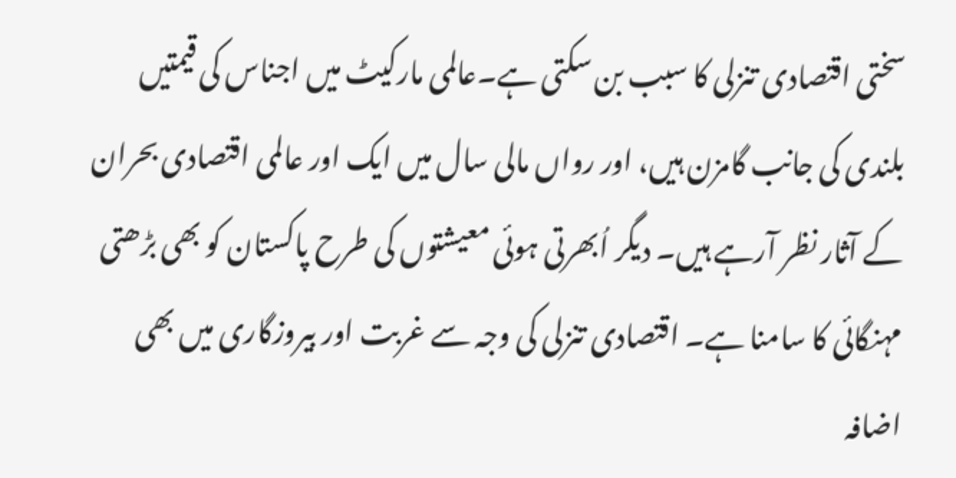سختی اقتصادی تنزلی کا سبب بن سکتی ہے۔عالمی مارکیٹ میں اجناس کی قیمتیں بلندی کی جانب گامزن ہیں، اور رواں مالی سال میں ایک اور عالمی اقتصادی بحران کے آثار نظر آرہے ہیں۔ دیگر اُبھرتی ہوئی معیشتوں کی طرح پاکستان کو بھی بڑھتی مہنگائی کا سامنا ہے۔ اقتصادی تنزلی کی وجہ سے غربت اور بیروزگاری میں بھی اضافہ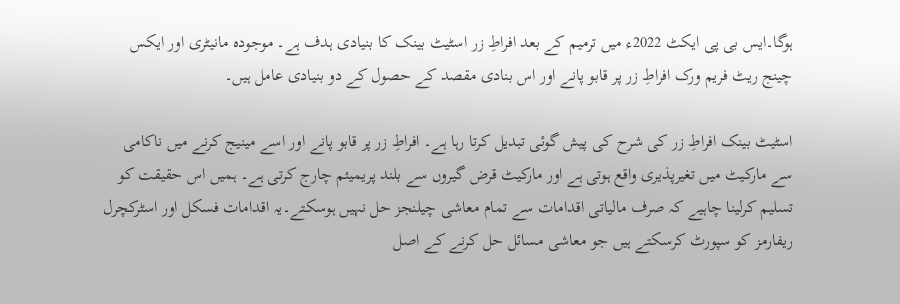ہوگا۔ایس بی پی ایکٹ 2022ء میں ترمیم کے بعد افراطِ زر اسٹیٹ بینک کا بنیادی ہدف ہے۔ موجودہ مانیٹری اور ایکس چینج ریٹ فریم ورک افراطِ زر پر قابو پانے اور اس بنادی مقصد کے حصول کے دو بنیادی عامل ہیں۔

اسٹیٹ بینک افراطِ زر کی شرح کی پیش گوئی تبدیل کرتا رہا ہے۔ افراطِ زر پر قابو پانے اور اسے مینیج کرنے میں ناکامی سے مارکیٹ میں تغیرپذیری واقع ہوتی ہے اور مارکیٹ قرض گیروں سے بلند پریمیئم چارج کرتی ہے۔ ہمیں اس حقیقت کو تسلیم کرلینا چاہیے کہ صرف مالیاتی اقدامات سے تمام معاشی چیلنجز حل نہیں ہوسکتے۔یہ اقدامات فسکل اور اسٹرکچرل ریفارمز کو سپورٹ کرسکتے ہیں جو معاشی مسائل حل کرنے کے اصل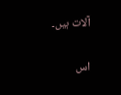آلات ہیں۔

اس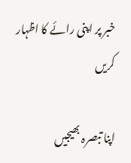خبر پر اپنی رائے کا اظہار کریں

اپنا تبصرہ بھیجیں